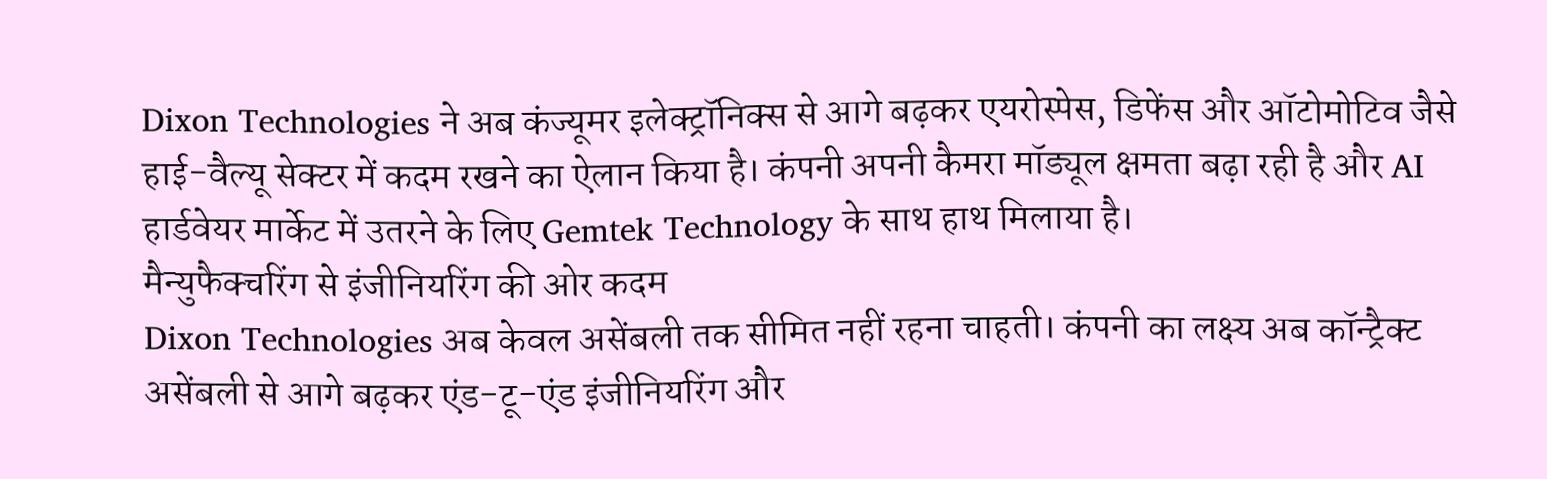Dixon Technologies ने अब कंज्यूमर इलेक्ट्रॉनिक्स से आगे बढ़कर एयरोस्पेस, डिफेंस और ऑटोमोटिव जैसे हाई-वैल्यू सेक्टर में कदम रखने का ऐलान किया है। कंपनी अपनी कैमरा मॉड्यूल क्षमता बढ़ा रही है और AI हार्डवेयर मार्केट में उतरने के लिए Gemtek Technology के साथ हाथ मिलाया है।
मैन्युफैक्चरिंग से इंजीनियरिंग की ओर कदम
Dixon Technologies अब केवल असेंबली तक सीमित नहीं रहना चाहती। कंपनी का लक्ष्य अब कॉन्ट्रैक्ट असेंबली से आगे बढ़कर एंड-टू-एंड इंजीनियरिंग और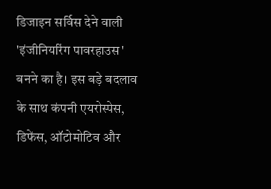डिजाइन सर्विस देने वाली 'इंजीनियरिंग पावरहाउस' बनने का है। इस बड़े बदलाव के साथ कंपनी एयरोस्पेस, डिफेंस, ऑटोमोटिव और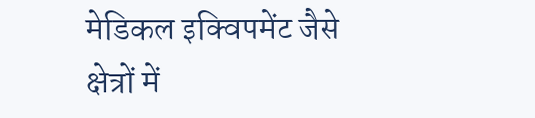मेडिकल इक्विपमेंट जैसे क्षेत्रों में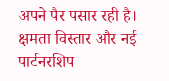अपने पैर पसार रही है।
क्षमता विस्तार और नई पार्टनरशिप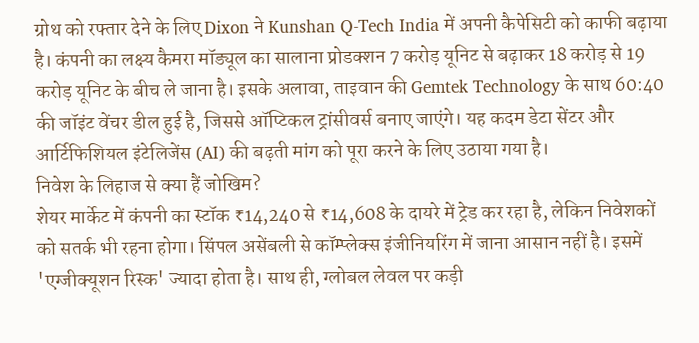ग्रोथ को रफ्तार देने के लिए Dixon ने Kunshan Q-Tech India में अपनी कैपेसिटी को काफी बढ़ाया है। कंपनी का लक्ष्य कैमरा मॉड्यूल का सालाना प्रोडक्शन 7 करोड़ यूनिट से बढ़ाकर 18 करोड़ से 19 करोड़ यूनिट के बीच ले जाना है। इसके अलावा, ताइवान की Gemtek Technology के साथ 60:40 की जॉइंट वेंचर डील हुई है, जिससे ऑप्टिकल ट्रांसीवर्स बनाए जाएंगे। यह कदम डेटा सेंटर और आर्टिफिशियल इंटेलिजेंस (AI) की बढ़ती मांग को पूरा करने के लिए उठाया गया है।
निवेश के लिहाज से क्या हैं जोखिम?
शेयर मार्केट में कंपनी का स्टॉक ₹14,240 से ₹14,608 के दायरे में ट्रेड कर रहा है, लेकिन निवेशकों को सतर्क भी रहना होगा। सिंपल असेंबली से कॉम्प्लेक्स इंजीनियरिंग में जाना आसान नहीं है। इसमें 'एग्जीक्यूशन रिस्क' ज्यादा होता है। साथ ही, ग्लोबल लेवल पर कड़ी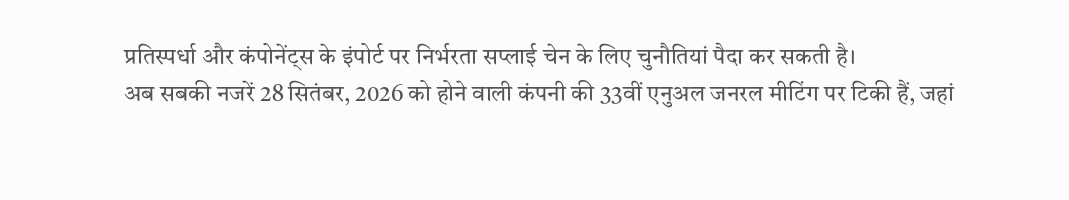प्रतिस्पर्धा और कंपोनेंट्स के इंपोर्ट पर निर्भरता सप्लाई चेन के लिए चुनौतियां पैदा कर सकती है।
अब सबकी नजरें 28 सितंबर, 2026 को होने वाली कंपनी की 33वीं एनुअल जनरल मीटिंग पर टिकी हैं, जहां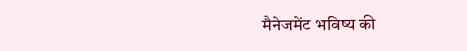मैनेजमेंट भविष्य की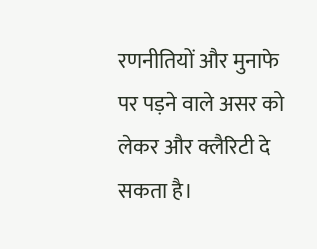रणनीतियों और मुनाफे पर पड़ने वाले असर को लेकर और क्लैरिटी दे सकता है।